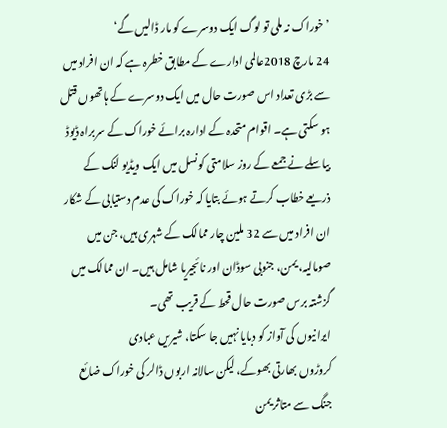’خوراک نہ ملی تو لوگ ایک دوسرے کو مار ڈالیں گے‘
24 مارچ 2018عالمی ادارے کے مطابق خطرہ ہے کہ ان افراد میں سے بڑی تعداد اس صورت حال میں ایک دوسرے کے ہاتھوں قتل ہو سکتی ہے۔ اقوام متحدہ کے ادارہ برائے خوراک کے سربراہ ڈیوڈ بیاسلے نے جمعے کے روز سلامتی کونسل میں ایک ویڈیو لنک کے ذریعے خطاب کرتے ہوئے بتایا کہ خوراک کی عدم دستیابی کے شکار ان افراد میں سے 32 ملین چار ممالک کے شہری ہیں، جن میں صومالیہ، یمن، جنوبی سوڈان اور نائجیریا شامل ہیں۔ ان ممالک میں گزشتہ برس صورت حال قحط کے قریب تھی۔
ایرانیوں کی آواز کو دبایا نہیں جا سکتا، شیریں عبادی
کروڑوں بھارتی بھوکے، لیکن سالانہ اربوں ڈالر کی خوراک ضائع
جنگ سے متاثر یمن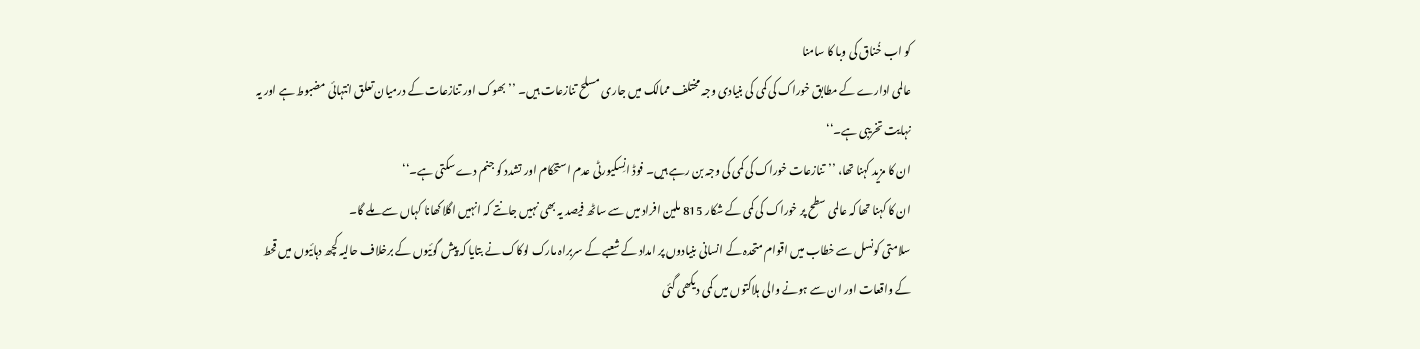کو اب خُناق کی وبا کا سامنا
عالمی ادارے کے مطابق خوراک کی کمی کی بنیادی وجہ مختلف ممالک میں جاری مسلح تنازعات ہیں۔ ’’بھوک اور تنازعات کے درمیان تعلق انتہائی مضبوط ہے اور یہ نہایت تخریبی ہے۔‘‘
ان کا مزید کہنا تھا، ’’تنازعات خوراک کی کمی کی وجہ بن رہے ہیں۔ فوڈ انِسکیورٹی عدم استحکام اور تشدد کو جنم دے سکتی ہے۔‘‘
ان کا کہنا تھا کہ عالمی سطح پر خوراک کی کمی کے شکار 815 ملین افراد میں سے ساٹھ فیصد یہ بھی نہیں جانتے کہ انہیں اگلا کھانا کہاں سے ملے گا۔
سلامتی کونسل سے خطاب میں اقوام متحدہ کے انسانی بنیادوں پر امداد کے شعبے کے سربراہ مارک لوکاک نے بتایا کہ پیش گوئیوں کے برخلاف حالیہ کچھ دہائیوں میں قحط کے واقعات اور ان سے ہونے والی ہلاکتوں میں کمی دیکھی گئی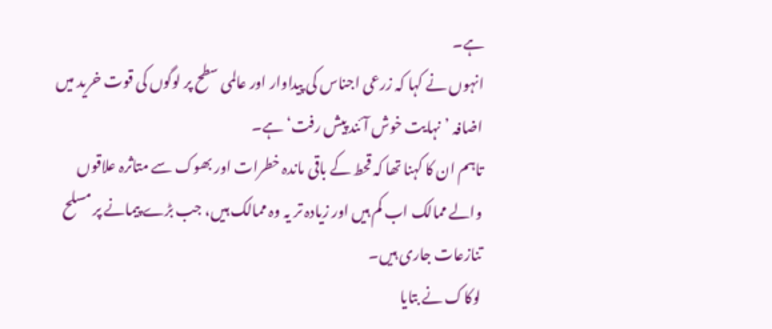ہے۔
انہوں نے کہا کہ زرعی اجناس کی پیداوار اور عالمی سطح پر لوگوں کی قوت خرید میں اضافہ ’نہایت خوش آئند پیش رفت‘ ہے۔
تاہم ان کا کہنا تھا کہ قحط کے باقی ماندہ خطرات اور بھوک سے متاثرہ علاقوں والے ممالک اب کم ہیں اور زیادہ تر یہ وہ ممالک ہیں، جب بڑے پیمانے پر مسلح تنازعات جاری ہیں۔
لوکاک نے بتايا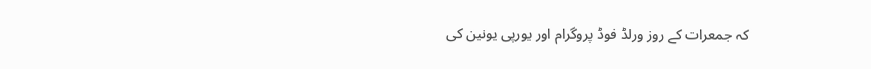کہ جمعرات کے روز ورلڈ فوڈ پروگرام اور یورپی یونین کی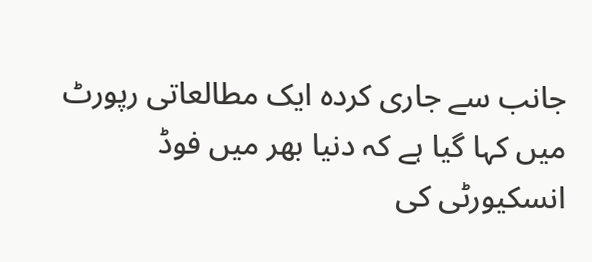جانب سے جاری کردہ ایک مطالعاتی رپورٹ میں کہا گیا ہے کہ دنیا بھر میں فوڈ انسکیورٹی کی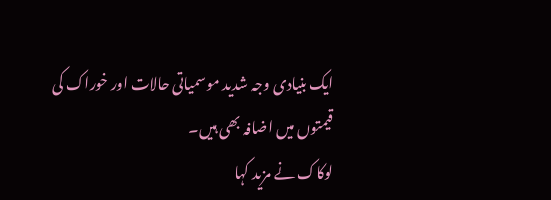ایک بنیادی وجہ شدید موسمياتی حالات اور خوراک کی قیمتوں میں اضافہ بھی ہیں۔
لوکاک نے مزيد کہا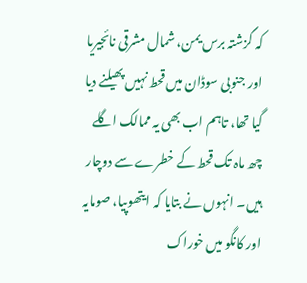کہ گزشتہ برس یمن، شمال مشرقی نائجیریا اور جنوبی سوڈان میں قحط نہیں پھیلنے دیا گیا تھا، تاہم اب بھی یہ ممالک اگلے چھ ماہ تک قحط کے خطرے سے دوچار ہیں۔ انہوں نے بتایا کہ ایتھوپیا، صومایہ اور کانگو میں خوراک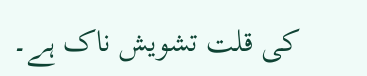کی قلت تشویش ناک ہے۔